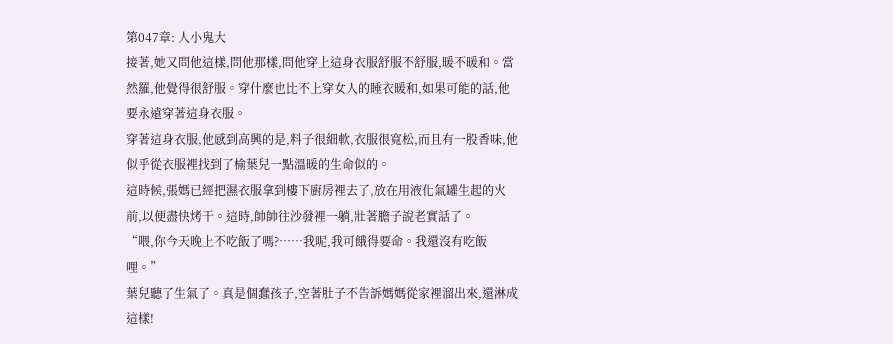第047章: 人小鬼大
接著,她又問他這樣,問他那樣,問他穿上這身衣服舒服不舒服,暖不暖和。當然羅,他覺得很舒服。穿什麼也比不上穿女人的睡衣暖和,如果可能的話,他要永遠穿著這身衣服。
穿著這身衣服,他感到高興的是,料子很細軟,衣服很寬松,而且有一股香味,他似乎從衣服裡找到了榆葉兒一點溫暖的生命似的。
這時候,張媽已經把濕衣服拿到樓下廚房裡去了,放在用液化氣罐生起的火前,以便盡快烤干。這時,帥帥往沙發裡一躺,壯著膽子說老實話了。
“喂,你今天晚上不吃飯了嗎?……我呢,我可餓得要命。我還沒有吃飯哩。”
葉兒聽了生氣了。真是個蠢孩子,空著肚子不告訴媽媽從家裡溜出來,還淋成這樣!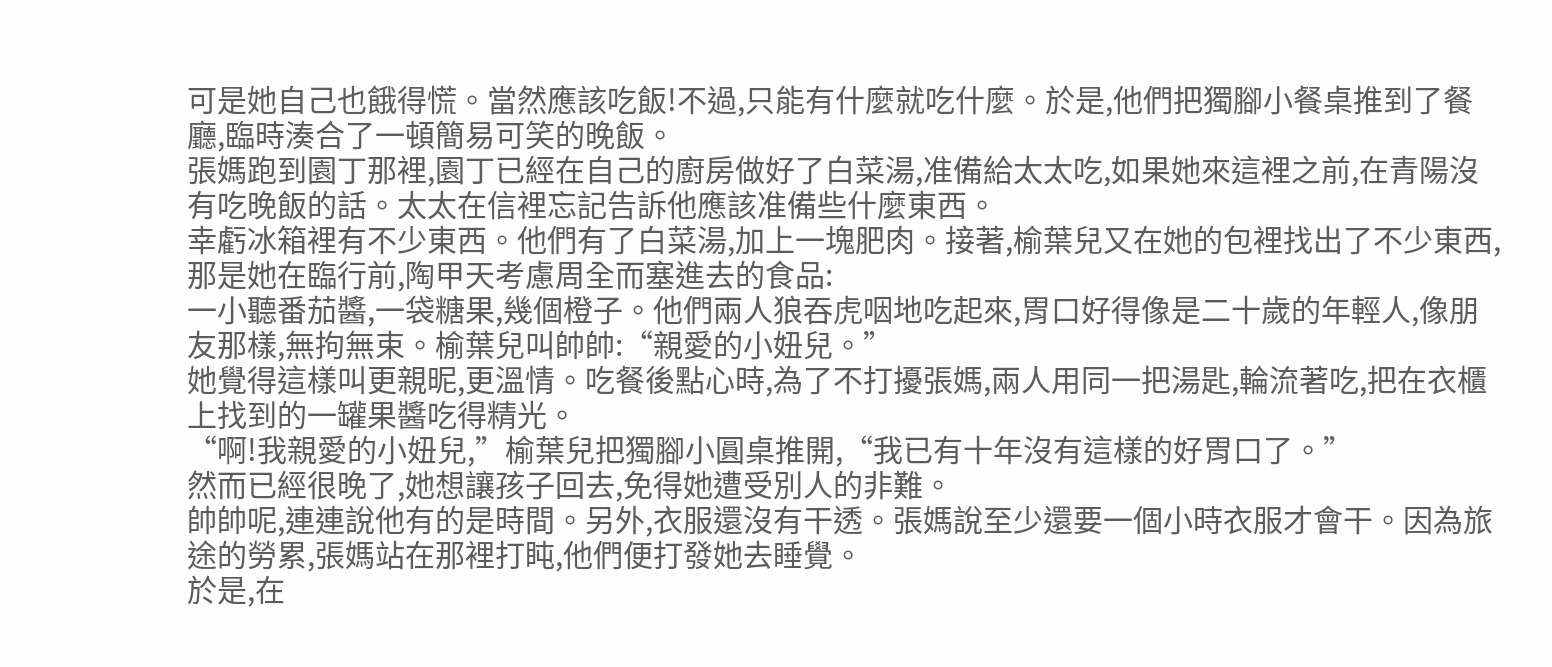可是她自己也餓得慌。當然應該吃飯!不過,只能有什麼就吃什麼。於是,他們把獨腳小餐桌推到了餐廳,臨時湊合了一頓簡易可笑的晚飯。
張媽跑到園丁那裡,園丁已經在自己的廚房做好了白菜湯,准備給太太吃,如果她來這裡之前,在青陽沒有吃晚飯的話。太太在信裡忘記告訴他應該准備些什麼東西。
幸虧冰箱裡有不少東西。他們有了白菜湯,加上一塊肥肉。接著,榆葉兒又在她的包裡找出了不少東西,那是她在臨行前,陶甲天考慮周全而塞進去的食品:
一小聽番茄醬,一袋糖果,幾個橙子。他們兩人狼吞虎咽地吃起來,胃口好得像是二十歲的年輕人,像朋友那樣,無拘無束。榆葉兒叫帥帥:“親愛的小妞兒。”
她覺得這樣叫更親昵,更溫情。吃餐後點心時,為了不打擾張媽,兩人用同一把湯匙,輪流著吃,把在衣櫃上找到的一罐果醬吃得精光。
“啊!我親愛的小妞兒,”榆葉兒把獨腳小圓桌推開,“我已有十年沒有這樣的好胃口了。”
然而已經很晚了,她想讓孩子回去,免得她遭受別人的非難。
帥帥呢,連連說他有的是時間。另外,衣服還沒有干透。張媽說至少還要一個小時衣服才會干。因為旅途的勞累,張媽站在那裡打盹,他們便打發她去睡覺。
於是,在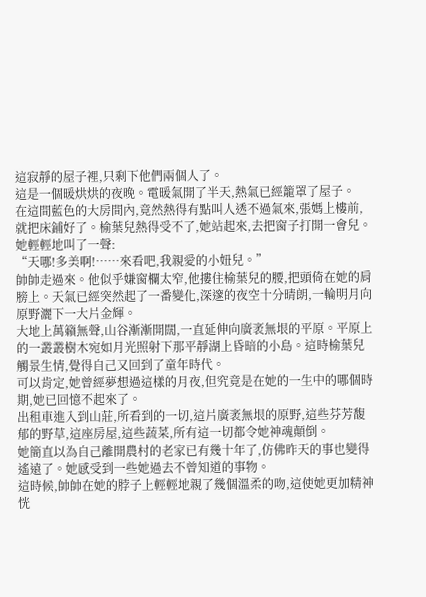這寂靜的屋子裡,只剩下他們兩個人了。
這是一個暖烘烘的夜晚。電暖氣開了半天,熱氣已經籠罩了屋子。
在這間藍色的大房間內,竟然熱得有點叫人透不過氣來,張媽上樓前,就把床鋪好了。榆葉兒熱得受不了,她站起來,去把窗子打開一會兒。
她輕輕地叫了一聲:
“天哪!多美啊!……來看吧,我親愛的小妞兒。”
帥帥走過來。他似乎嫌窗欄太窄,他摟住榆葉兒的腰,把頭倚在她的肩膀上。天氣已經突然起了一番變化,深邃的夜空十分晴朗,一輪明月向原野灑下一大片金輝。
大地上萬籟無聲,山谷漸漸開闊,一直延伸向廣袤無垠的平原。平原上的一叢叢樹木宛如月光照射下那平靜湖上昏暗的小島。這時榆葉兒觸景生情,覺得自己又回到了童年時代。
可以肯定,她曾經夢想過這樣的月夜,但究竟是在她的一生中的哪個時期,她已回憶不起來了。
出租車進入到山莊,所看到的一切,這片廣袤無垠的原野,這些芬芳馥郁的野草,這座房屋,這些蔬菜,所有這一切都令她神魂顛倒。
她簡直以為自己離開農村的老家已有幾十年了,仿佛昨天的事也變得遙遠了。她感受到一些她過去不曾知道的事物。
這時候,帥帥在她的脖子上輕輕地親了幾個溫柔的吻,這使她更加精神恍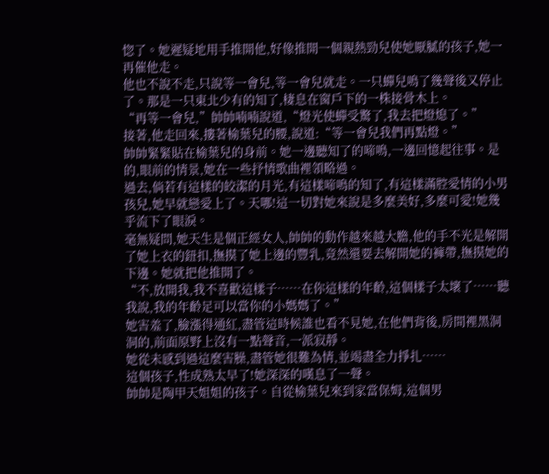惚了。她遲疑地用手推開他,好像推開一個親熱勁兒使她厭膩的孩子,她一再催他走。
他也不說不走,只說等一會兒,等一會兒就走。一只蟬兒鳴了幾聲後又停止了。那是一只東北少有的知了,棲息在窗戶下的一株接骨木上。
“再等一會兒,”帥帥喃喃說道,“燈光使蟬受驚了,我去把燈熄了。”
接著,他走回來,摟著榆葉兒的腰,說道:“等一會兒我們再點燈。”
帥帥緊緊貼在榆葉兒的身前。她一邊聽知了的啼鳴,一邊回憶起往事。是的,眼前的情景,她在一些抒情歌曲裡領略過。
過去,倘若有這樣的皎潔的月光,有這樣啼鳴的知了,有這樣滿腔愛情的小男孩兒,她早就戀愛上了。天哪!這一切對她來說是多麼美好,多麼可愛!她幾乎流下了眼淚。
毫無疑問,她天生是個正經女人,帥帥的動作越來越大膽,他的手不光是解開了她上衣的鈕扣,撫摸了她上邊的豐乳,竟然還要去解開她的褲帶,撫摸她的下邊。她就把他推開了。
“不,放開我,我不喜歡這樣子……在你這樣的年齡,這個樣子太壞了……聽我說,我的年齡足可以當你的小媽媽了。”
她害羞了,臉漲得通紅,盡管這時候誰也看不見她,在他們背後,房間裡黑洞洞的,前面原野上沒有一點聲音,一派寂靜。
她從未感到過這麼害臊,盡管她很難為情,並竭盡全力掙扎……
這個孩子,性成熟太早了!她深深的嘆息了一聲。
帥帥是陶甲天姐姐的孩子。自從榆葉兒來到家當保姆,這個男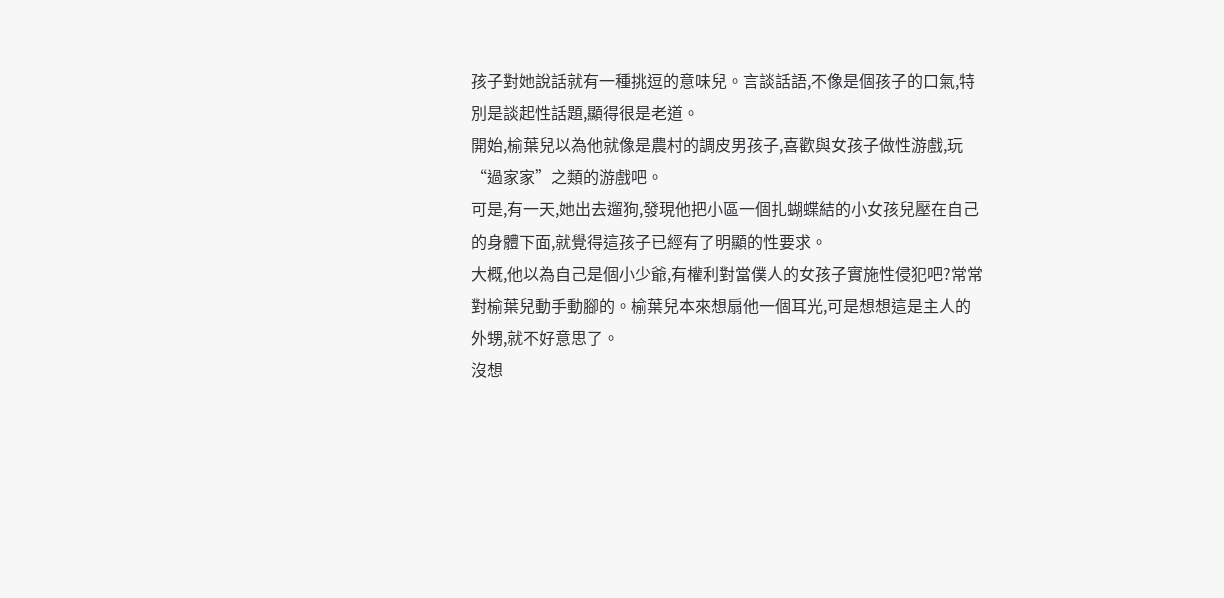孩子對她說話就有一種挑逗的意味兒。言談話語,不像是個孩子的口氣,特別是談起性話題,顯得很是老道。
開始,榆葉兒以為他就像是農村的調皮男孩子,喜歡與女孩子做性游戲,玩“過家家”之類的游戲吧。
可是,有一天,她出去遛狗,發現他把小區一個扎蝴蝶結的小女孩兒壓在自己的身體下面,就覺得這孩子已經有了明顯的性要求。
大概,他以為自己是個小少爺,有權利對當僕人的女孩子實施性侵犯吧?常常對榆葉兒動手動腳的。榆葉兒本來想扇他一個耳光,可是想想這是主人的外甥,就不好意思了。
沒想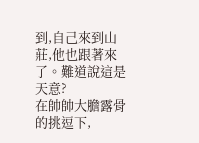到,自己來到山莊,他也跟著來了。難道說這是天意?
在帥帥大膽露骨的挑逗下,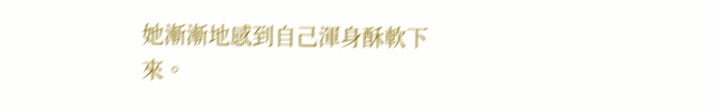她漸漸地感到自己渾身酥軟下來。